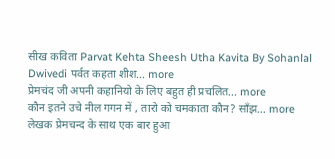सीख कविता Parvat Kehta Sheesh Utha Kavita By Sohanlal Dwivedi पर्वत कहता शीश... more
प्रेमचंद जी अपनी कहानियो के लिए बहुत ही प्रचलित... more
कौन इतने उचे नील गगन में , तारो को चमकाता कौन? साँझ... more
लेखक प्रेमचन्द के साथ एक बार हुआ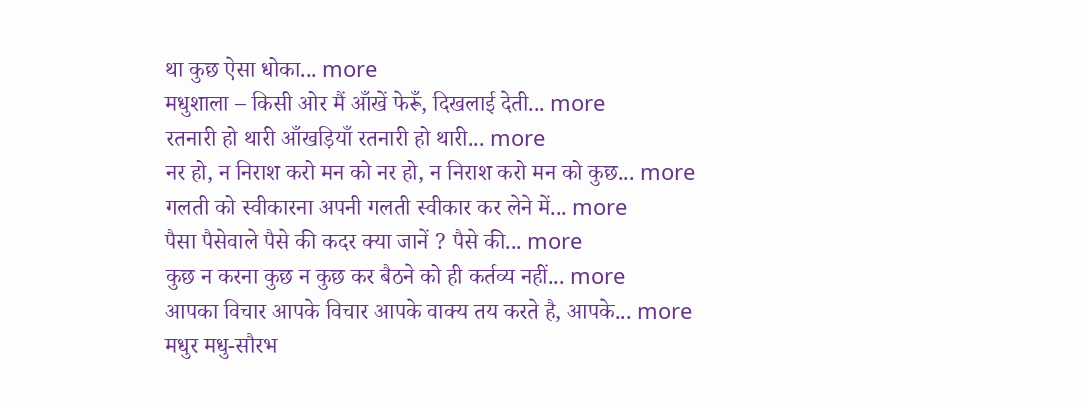था कुछ ऐसा धोका... more
मधुशाला – किसी ओर मैं आँखें फेरूँ, दिखलाई देती... more
रतनारी हो थारी आँखड़ियाँ रतनारी हो थारी... more
नर हो, न निराश करो मन को नर हो, न निराश करो मन को कुछ... more
गलती को स्वीकारना अपनी गलती स्वीकार कर लेने में... more
पैसा पैसेवाले पैसे की कदर क्या जानें ? पैसे की... more
कुछ न करना कुछ न कुछ कर बैठने को ही कर्तव्य नहीं... more
आपका विचार आपके विचार आपके वाक्य तय करते है, आपके... more
मधुर मधु-सौरभ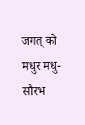जगत् को मधुर मधु-सौरभ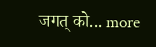जगत् को... more